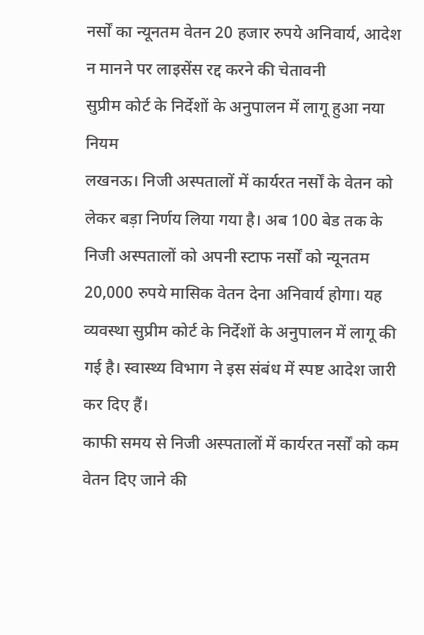नर्सों का न्यूनतम वेतन 20 हजार रुपये अनिवार्य, आदेश न मानने पर लाइसेंस रद्द करने की चेतावनी
सुप्रीम कोर्ट के निर्देशों के अनुपालन में लागू हुआ नया नियम
लखनऊ। निजी अस्पतालों में कार्यरत नर्सों के वेतन को लेकर बड़ा निर्णय लिया गया है। अब 100 बेड तक के निजी अस्पतालों को अपनी स्टाफ नर्सों को न्यूनतम 20,000 रुपये मासिक वेतन देना अनिवार्य होगा। यह व्यवस्था सुप्रीम कोर्ट के निर्देशों के अनुपालन में लागू की गई है। स्वास्थ्य विभाग ने इस संबंध में स्पष्ट आदेश जारी कर दिए हैं।
काफी समय से निजी अस्पतालों में कार्यरत नर्सों को कम वेतन दिए जाने की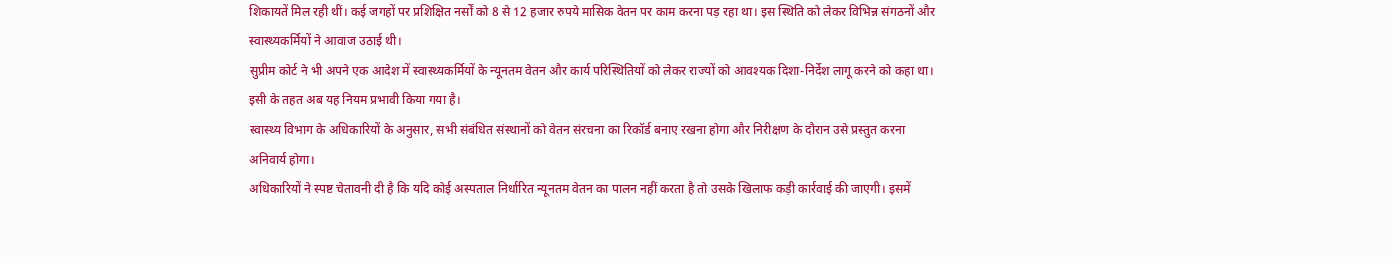शिकायतें मिल रही थीं। कई जगहों पर प्रशिक्षित नर्सों को 8 से 12 हजार रुपये मासिक वेतन पर काम करना पड़ रहा था। इस स्थिति को लेकर विभिन्न संगठनों और स्वास्थ्यकर्मियों ने आवाज उठाई थी।
सुप्रीम कोर्ट ने भी अपने एक आदेश में स्वास्थ्यकर्मियों के न्यूनतम वेतन और कार्य परिस्थितियों को लेकर राज्यों को आवश्यक दिशा-निर्देश लागू करने को कहा था। इसी के तहत अब यह नियम प्रभावी किया गया है।
स्वास्थ्य विभाग के अधिकारियों के अनुसार, सभी संबंधित संस्थानों को वेतन संरचना का रिकॉर्ड बनाए रखना होगा और निरीक्षण के दौरान उसे प्रस्तुत करना अनिवार्य होगा।
अधिकारियों ने स्पष्ट चेतावनी दी है कि यदि कोई अस्पताल निर्धारित न्यूनतम वेतन का पालन नहीं करता है तो उसके खिलाफ कड़ी कार्रवाई की जाएगी। इसमें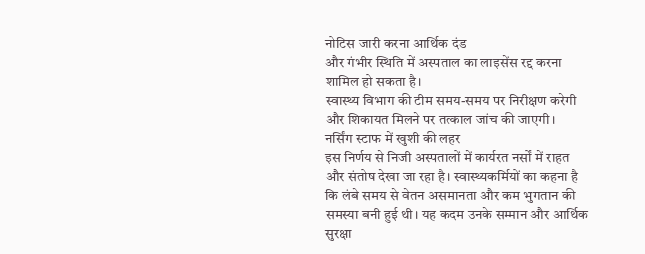नोटिस जारी करना आर्थिक दंड
और गंभीर स्थिति में अस्पताल का लाइसेंस रद्द करना शामिल हो सकता है।
स्वास्थ्य विभाग की टीम समय-समय पर निरीक्षण करेगी और शिकायत मिलने पर तत्काल जांच की जाएगी।
नर्सिंग स्टाफ में खुशी की लहर
इस निर्णय से निजी अस्पतालों में कार्यरत नर्सों में राहत और संतोष देखा जा रहा है। स्वास्थ्यकर्मियों का कहना है कि लंबे समय से वेतन असमानता और कम भुगतान की समस्या बनी हुई थी। यह कदम उनके सम्मान और आर्थिक सुरक्षा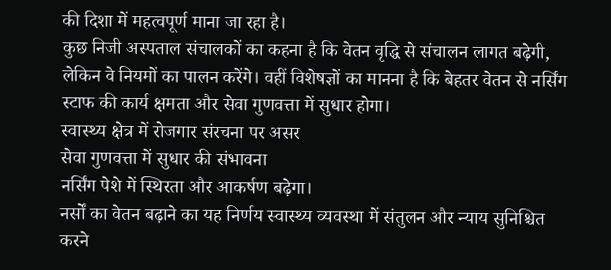की दिशा में महत्वपूर्ण माना जा रहा है।
कुछ निजी अस्पताल संचालकों का कहना है कि वेतन वृद्धि से संचालन लागत बढ़ेगी, लेकिन वे नियमों का पालन करेंगे। वहीं विशेषज्ञों का मानना है कि बेहतर वेतन से नर्सिंग स्टाफ की कार्य क्षमता और सेवा गुणवत्ता में सुधार होगा।
स्वास्थ्य क्षेत्र में रोजगार संरचना पर असर
सेवा गुणवत्ता में सुधार की संभावना
नर्सिंग पेशे में स्थिरता और आकर्षण बढ़ेगा।
नर्सों का वेतन बढ़ाने का यह निर्णय स्वास्थ्य व्यवस्था में संतुलन और न्याय सुनिश्चित करने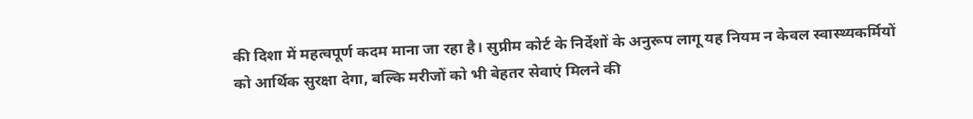की दिशा में महत्वपूर्ण कदम माना जा रहा है। सुप्रीम कोर्ट के निर्देशों के अनुरूप लागू यह नियम न केवल स्वास्थ्यकर्मियों को आर्थिक सुरक्षा देगा, बल्कि मरीजों को भी बेहतर सेवाएं मिलने की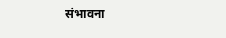संभावना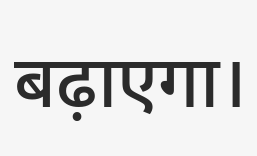बढ़ाएगा।